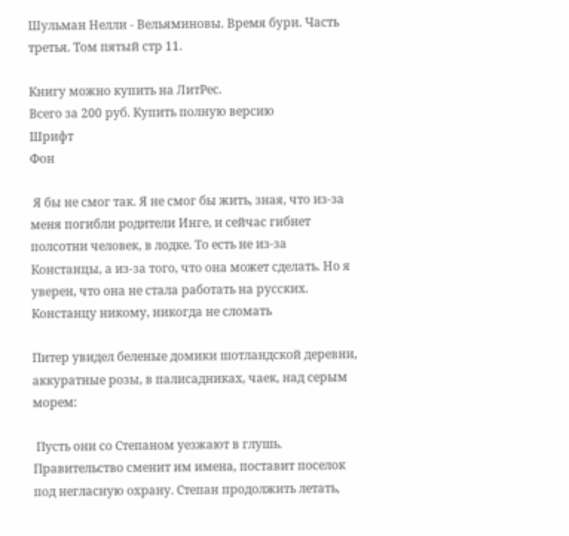Шульман Нелли - Вельяминовы. Время бури. Часть третья. Том пятый стр 11.

Книгу можно купить на ЛитРес.
Всего за 200 руб. Купить полную версию
Шрифт
Фон

 Я бы не смог так. Я не смог бы жить, зная, что из-за меня погибли родители Инге, и сейчас гибнет полсотни человек, в лодке. То есть не из-за Констанцы, а из-за того, что она может сделать. Но я уверен, что она не стала работать на русских. Констанцу никому, никогда не сломать

Питер увидел беленые домики шотландской деревни, аккуратные розы, в палисадниках, чаек, над серым морем:

 Пусть они со Степаном уезжают в глушь. Правительство сменит им имена, поставит поселок под негласную охрану. Степан продолжить летать,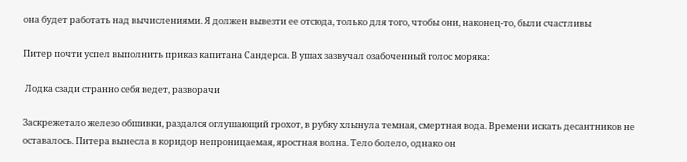она будет работать над вычислениями. Я должен вывезти ее отсюда, только для того, чтобы они, наконец-то, были счастливы

Питер почти успел выполнить приказ капитана Сандерса. В ушах зазвучал озабоченный голос моряка:

 Лодка сзади странно себя ведет, разворачи

Заскрежетало железо обшивки, раздался оглушающий грохот, в рубку хлынула темная, смертная вода. Времени искать десантников не оставалось. Питера вынесла в коридор непроницаемая, яростная волна. Тело болело, однако он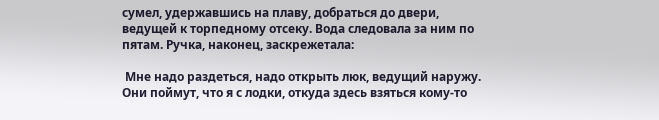сумел, удержавшись на плаву, добраться до двери, ведущей к торпедному отсеку. Вода следовала за ним по пятам. Ручка, наконец, заскрежетала:

 Мне надо раздеться, надо открыть люк, ведущий наружу. Они поймут, что я с лодки, откуда здесь взяться кому-то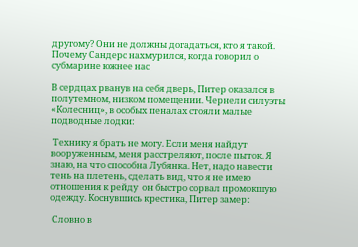другому? Они не должны догадаться, кто я такой. Почему Сандерс нахмурился, когда говорил о субмарине южнее нас

В сердцах рванув на себя дверь, Питер оказался в полутемном, низком помещении. Чернели силуэты «Колесниц», в особых пеналах стояли малые подводные лодки:

 Технику я брать не могу. Если меня найдут вооруженным, меня расстреляют, после пыток. Я знаю, на что способна Лубянка. Нет, надо навести тень на плетень, сделать вид, что я не имею отношения к рейду  он быстро сорвал промокшую одежду. Коснувшись крестика, Питер замер:

 Словно в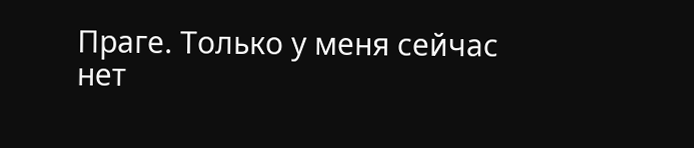Праге. Только у меня сейчас нет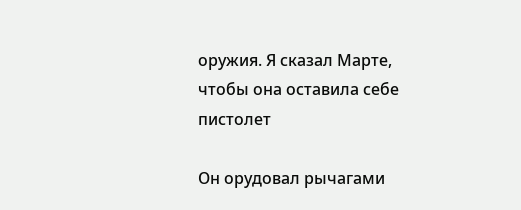оружия. Я сказал Марте, чтобы она оставила себе пистолет

Он орудовал рычагами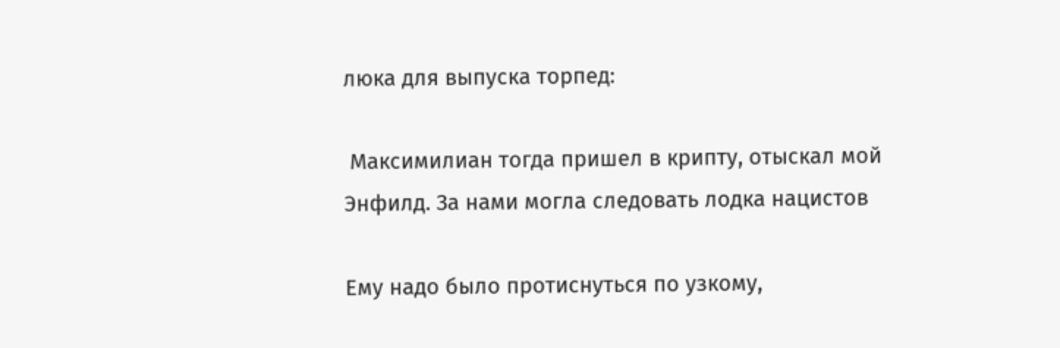люка для выпуска торпед:

 Максимилиан тогда пришел в крипту, отыскал мой Энфилд. За нами могла следовать лодка нацистов

Ему надо было протиснуться по узкому,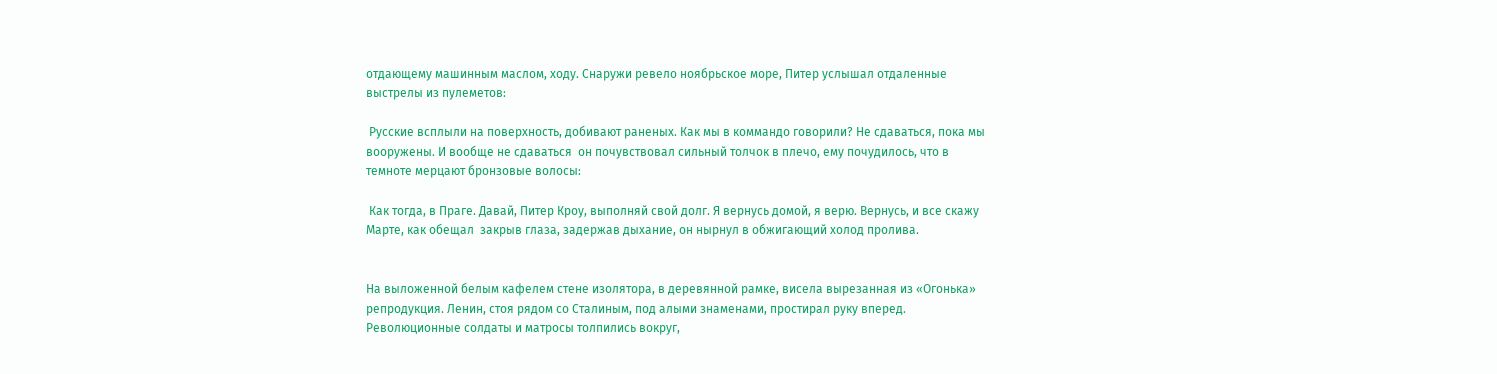отдающему машинным маслом, ходу. Снаружи ревело ноябрьское море, Питер услышал отдаленные выстрелы из пулеметов:

 Русские всплыли на поверхность, добивают раненых. Как мы в коммандо говорили? Не сдаваться, пока мы вооружены. И вообще не сдаваться  он почувствовал сильный толчок в плечо, ему почудилось, что в темноте мерцают бронзовые волосы:

 Как тогда, в Праге. Давай, Питер Кроу, выполняй свой долг. Я вернусь домой, я верю. Вернусь, и все скажу Марте, как обещал  закрыв глаза, задержав дыхание, он нырнул в обжигающий холод пролива.


На выложенной белым кафелем стене изолятора, в деревянной рамке, висела вырезанная из «Огонька» репродукция. Ленин, стоя рядом со Сталиным, под алыми знаменами, простирал руку вперед. Революционные солдаты и матросы толпились вокруг,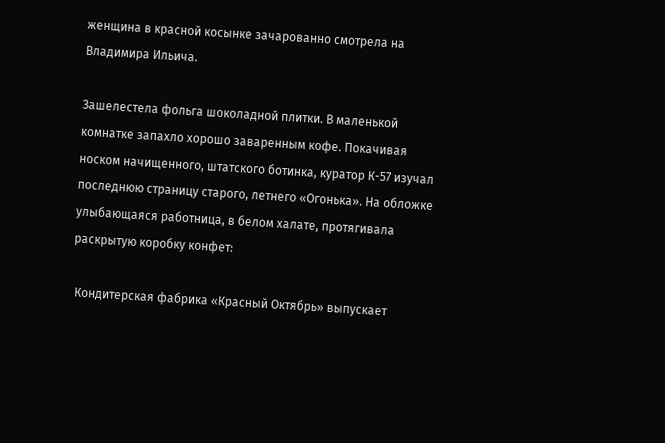женщина в красной косынке зачарованно смотрела на Владимира Ильича.

Зашелестела фольга шоколадной плитки. В маленькой комнатке запахло хорошо заваренным кофе. Покачивая носком начищенного, штатского ботинка, куратор К-57 изучал последнюю страницу старого, летнего «Огонька». На обложке улыбающаяся работница, в белом халате, протягивала раскрытую коробку конфет:

 Кондитерская фабрика «Красный Октябрь» выпускает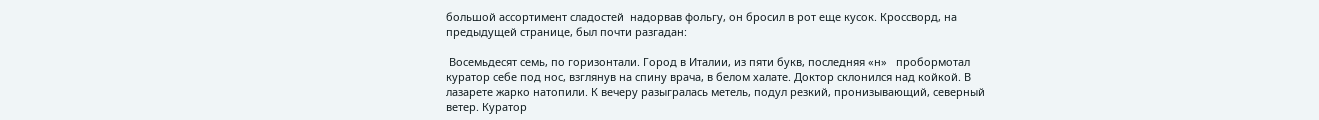большой ассортимент сладостей  надорвав фольгу, он бросил в рот еще кусок. Кроссворд, на предыдущей странице, был почти разгадан:

 Восемьдесят семь, по горизонтали. Город в Италии, из пяти букв, последняя «н»   пробормотал куратор себе под нос, взглянув на спину врача, в белом халате. Доктор склонился над койкой. В лазарете жарко натопили. К вечеру разыгралась метель, подул резкий, пронизывающий, северный ветер. Куратор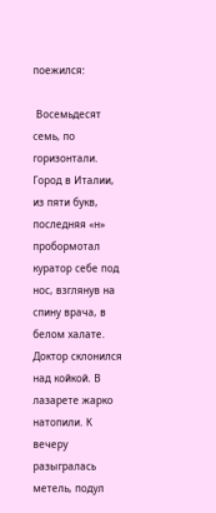поежился:

 Восемьдесят семь, по горизонтали. Город в Италии, из пяти букв, последняя «н»   пробормотал куратор себе под нос, взглянув на спину врача, в белом халате. Доктор склонился над койкой. В лазарете жарко натопили. К вечеру разыгралась метель, подул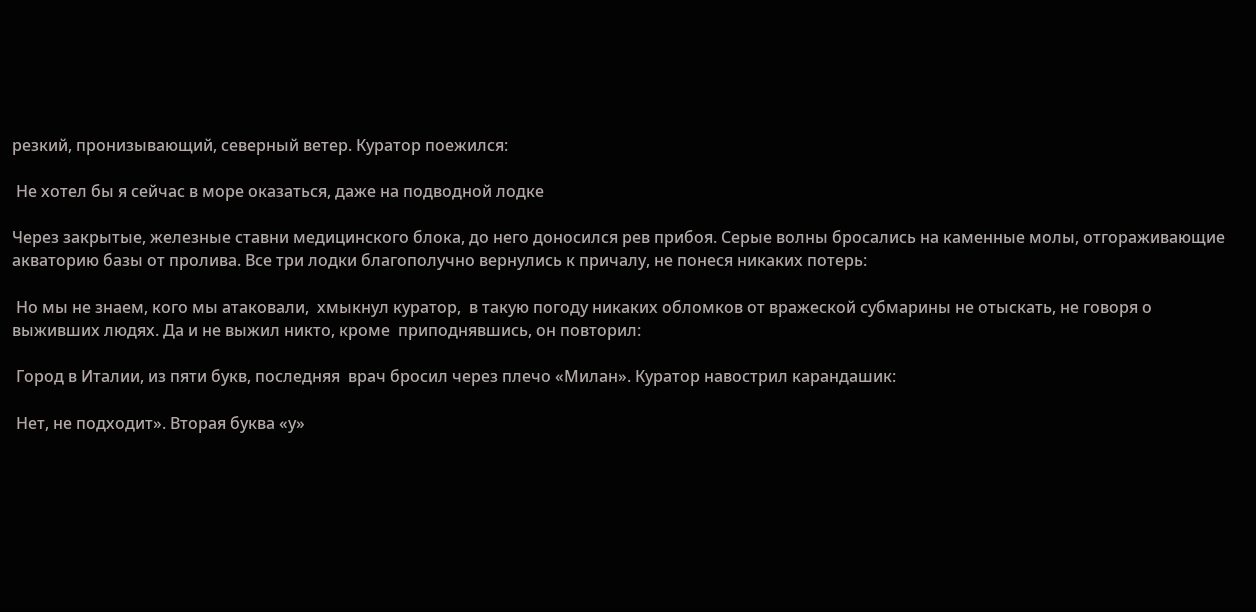резкий, пронизывающий, северный ветер. Куратор поежился:

 Не хотел бы я сейчас в море оказаться, даже на подводной лодке

Через закрытые, железные ставни медицинского блока, до него доносился рев прибоя. Серые волны бросались на каменные молы, отгораживающие акваторию базы от пролива. Все три лодки благополучно вернулись к причалу, не понеся никаких потерь:

 Но мы не знаем, кого мы атаковали,  хмыкнул куратор,  в такую погоду никаких обломков от вражеской субмарины не отыскать, не говоря о выживших людях. Да и не выжил никто, кроме  приподнявшись, он повторил:

 Город в Италии, из пяти букв, последняя  врач бросил через плечо «Милан». Куратор навострил карандашик:

 Нет, не подходит». Вторая буква «у»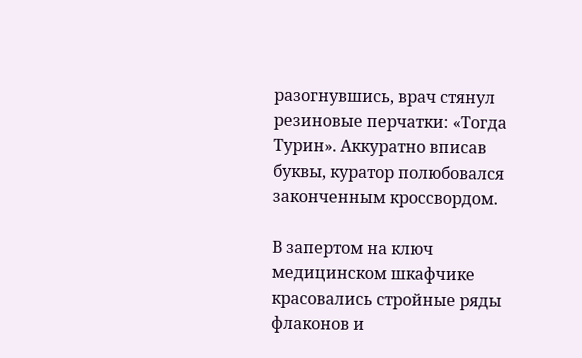разогнувшись, врач стянул резиновые перчатки: «Тогда Турин». Аккуратно вписав буквы, куратор полюбовался законченным кроссвордом.

В запертом на ключ медицинском шкафчике красовались стройные ряды флаконов и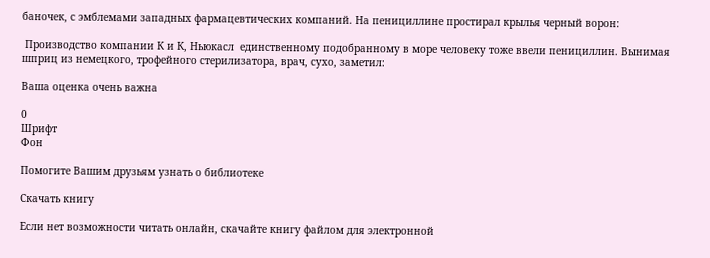баночек, с эмблемами западных фармацевтических компаний. На пенициллине простирал крылья черный ворон:

 Производство компании К и К, Ньюкасл  единственному подобранному в море человеку тоже ввели пенициллин. Вынимая шприц из немецкого, трофейного стерилизатора, врач, сухо, заметил:

Ваша оценка очень важна

0
Шрифт
Фон

Помогите Вашим друзьям узнать о библиотеке

Скачать книгу

Если нет возможности читать онлайн, скачайте книгу файлом для электронной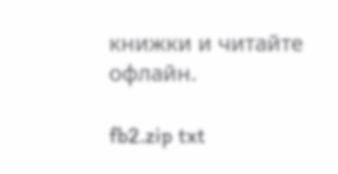книжки и читайте офлайн.

fb2.zip txt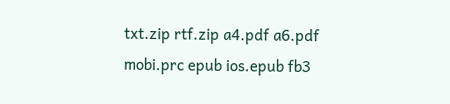txt.zip rtf.zip a4.pdf a6.pdf mobi.prc epub ios.epub fb3